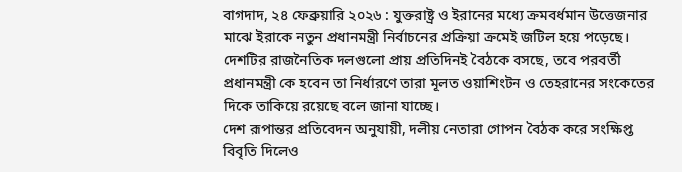বাগদাদ, ২৪ ফেব্রুয়ারি ২০২৬ : যুক্তরাষ্ট্র ও ইরানের মধ্যে ক্রমবর্ধমান উত্তেজনার মাঝে ইরাকে নতুন প্রধানমন্ত্রী নির্বাচনের প্রক্রিয়া ক্রমেই জটিল হয়ে পড়েছে। দেশটির রাজনৈতিক দলগুলো প্রায় প্রতিদিনই বৈঠকে বসছে, তবে পরবর্তী প্রধানমন্ত্রী কে হবেন তা নির্ধারণে তারা মূলত ওয়াশিংটন ও তেহরানের সংকেতের দিকে তাকিয়ে রয়েছে বলে জানা যাচ্ছে।
দেশ রূপান্তর প্রতিবেদন অনুযায়ী, দলীয় নেতারা গোপন বৈঠক করে সংক্ষিপ্ত বিবৃতি দিলেও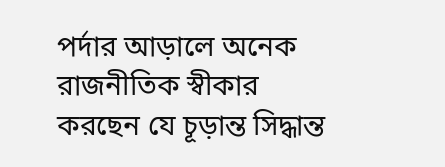পর্দার আড়ালে অনেক রাজনীতিক স্বীকার করছেন যে চূড়ান্ত সিদ্ধান্ত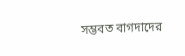সম্ভবত বাগদাদের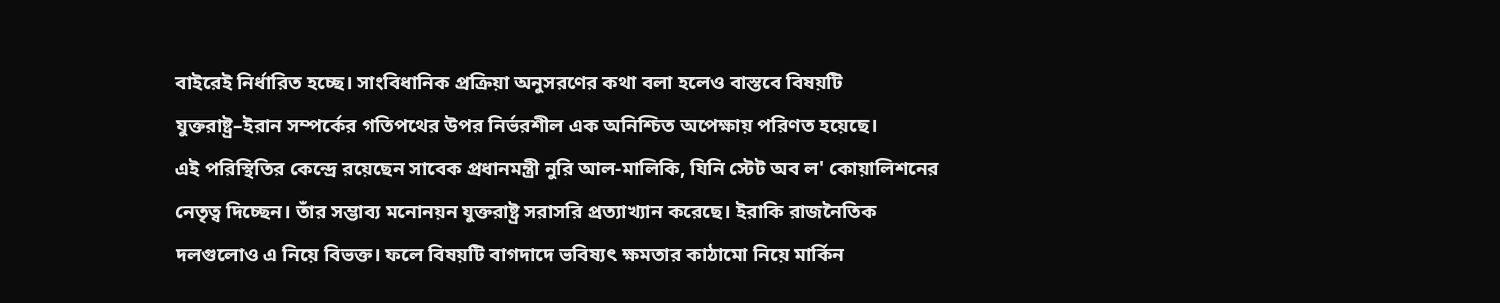বাইরেই নির্ধারিত হচ্ছে। সাংবিধানিক প্রক্রিয়া অনুসরণের কথা বলা হলেও বাস্তবে বিষয়টি যুক্তরাষ্ট্র–ইরান সম্পর্কের গতিপথের উপর নির্ভরশীল এক অনিশ্চিত অপেক্ষায় পরিণত হয়েছে।
এই পরিস্থিতির কেন্দ্রে রয়েছেন সাবেক প্রধানমন্ত্রী নুরি আল-মালিকি, যিনি স্টেট অব ল' কোয়ালিশনের নেতৃত্ব দিচ্ছেন। তাঁর সম্ভাব্য মনোনয়ন যুক্তরাষ্ট্র সরাসরি প্রত্যাখ্যান করেছে। ইরাকি রাজনৈতিক দলগুলোও এ নিয়ে বিভক্ত। ফলে বিষয়টি বাগদাদে ভবিষ্যৎ ক্ষমতার কাঠামো নিয়ে মার্কিন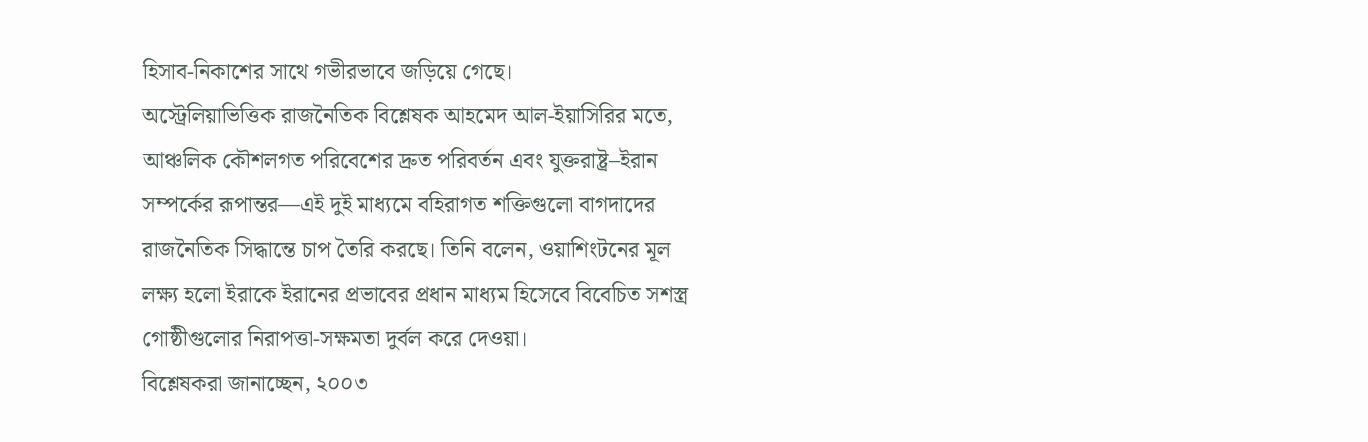হিসাব-নিকাশের সাথে গভীরভাবে জড়িয়ে গেছে।
অস্ট্রেলিয়াভিত্তিক রাজনৈতিক বিশ্লেষক আহমেদ আল-ইয়াসিরির মতে, আঞ্চলিক কৌশলগত পরিবেশের দ্রুত পরিবর্তন এবং যুক্তরাষ্ট্র–ইরান সম্পর্কের রূপান্তর—এই দুই মাধ্যমে বহিরাগত শক্তিগুলো বাগদাদের রাজনৈতিক সিদ্ধান্তে চাপ তৈরি করছে। তিনি বলেন, ওয়াশিংটনের মূল লক্ষ্য হলো ইরাকে ইরানের প্রভাবের প্রধান মাধ্যম হিসেবে বিবেচিত সশস্ত্র গোষ্ঠীগুলোর নিরাপত্তা-সক্ষমতা দুর্বল করে দেওয়া।
বিশ্লেষকরা জানাচ্ছেন, ২০০৩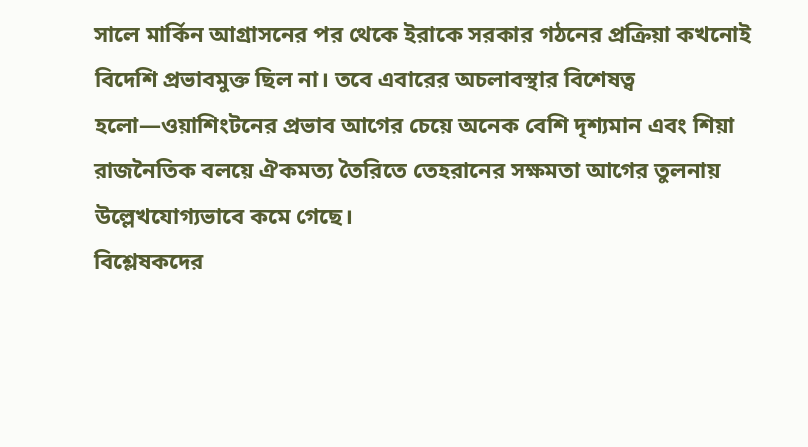সালে মার্কিন আগ্রাসনের পর থেকে ইরাকে সরকার গঠনের প্রক্রিয়া কখনোই বিদেশি প্রভাবমুক্ত ছিল না। তবে এবারের অচলাবস্থার বিশেষত্ব হলো—ওয়াশিংটনের প্রভাব আগের চেয়ে অনেক বেশি দৃশ্যমান এবং শিয়া রাজনৈতিক বলয়ে ঐকমত্য তৈরিতে তেহরানের সক্ষমতা আগের তুলনায় উল্লেখযোগ্যভাবে কমে গেছে।
বিশ্লেষকদের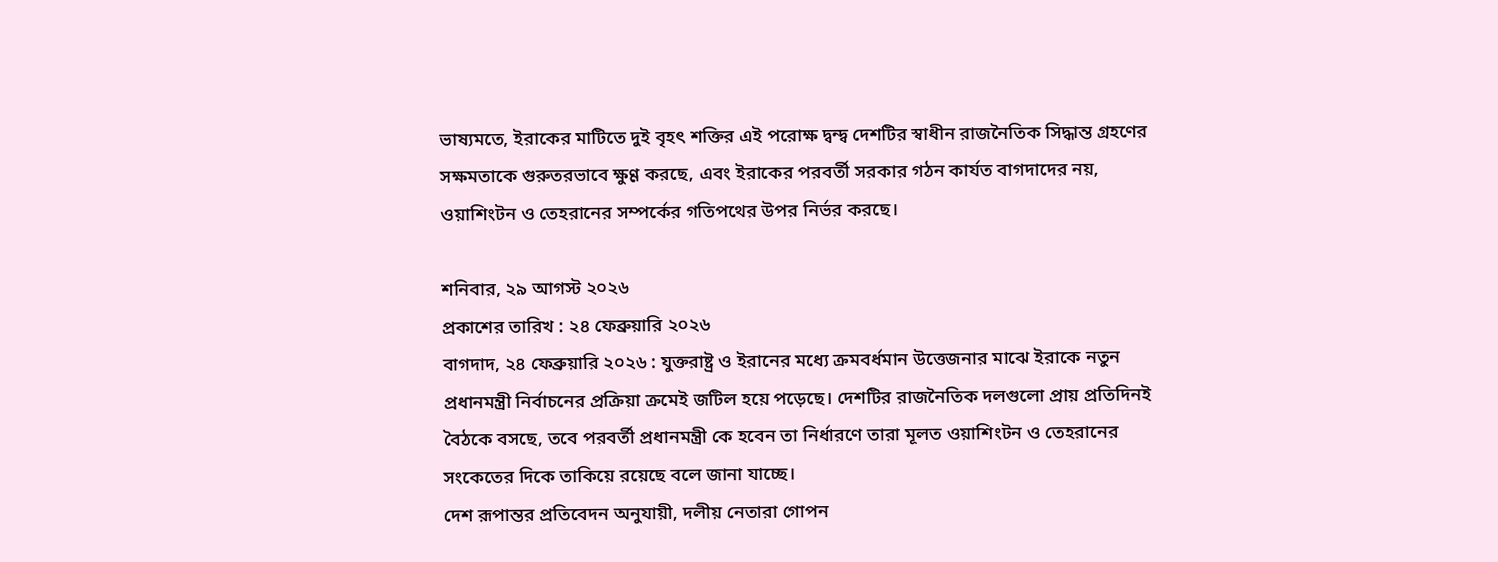ভাষ্যমতে, ইরাকের মাটিতে দুই বৃহৎ শক্তির এই পরোক্ষ দ্বন্দ্ব দেশটির স্বাধীন রাজনৈতিক সিদ্ধান্ত গ্রহণের সক্ষমতাকে গুরুতরভাবে ক্ষুণ্ণ করছে, এবং ইরাকের পরবর্তী সরকার গঠন কার্যত বাগদাদের নয়, ওয়াশিংটন ও তেহরানের সম্পর্কের গতিপথের উপর নির্ভর করছে।

শনিবার, ২৯ আগস্ট ২০২৬
প্রকাশের তারিখ : ২৪ ফেব্রুয়ারি ২০২৬
বাগদাদ, ২৪ ফেব্রুয়ারি ২০২৬ : যুক্তরাষ্ট্র ও ইরানের মধ্যে ক্রমবর্ধমান উত্তেজনার মাঝে ইরাকে নতুন প্রধানমন্ত্রী নির্বাচনের প্রক্রিয়া ক্রমেই জটিল হয়ে পড়েছে। দেশটির রাজনৈতিক দলগুলো প্রায় প্রতিদিনই বৈঠকে বসছে, তবে পরবর্তী প্রধানমন্ত্রী কে হবেন তা নির্ধারণে তারা মূলত ওয়াশিংটন ও তেহরানের সংকেতের দিকে তাকিয়ে রয়েছে বলে জানা যাচ্ছে।
দেশ রূপান্তর প্রতিবেদন অনুযায়ী, দলীয় নেতারা গোপন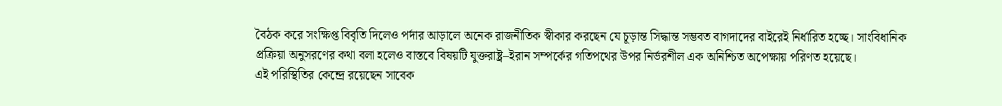বৈঠক করে সংক্ষিপ্ত বিবৃতি দিলেও পর্দার আড়ালে অনেক রাজনীতিক স্বীকার করছেন যে চূড়ান্ত সিদ্ধান্ত সম্ভবত বাগদাদের বাইরেই নির্ধারিত হচ্ছে। সাংবিধানিক প্রক্রিয়া অনুসরণের কথা বলা হলেও বাস্তবে বিষয়টি যুক্তরাষ্ট্র–ইরান সম্পর্কের গতিপথের উপর নির্ভরশীল এক অনিশ্চিত অপেক্ষায় পরিণত হয়েছে।
এই পরিস্থিতির কেন্দ্রে রয়েছেন সাবেক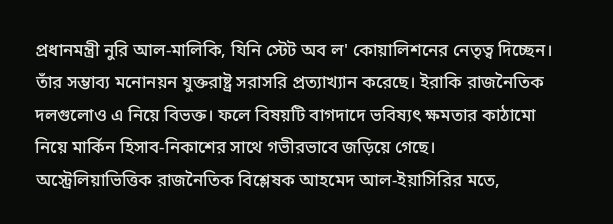প্রধানমন্ত্রী নুরি আল-মালিকি, যিনি স্টেট অব ল' কোয়ালিশনের নেতৃত্ব দিচ্ছেন। তাঁর সম্ভাব্য মনোনয়ন যুক্তরাষ্ট্র সরাসরি প্রত্যাখ্যান করেছে। ইরাকি রাজনৈতিক দলগুলোও এ নিয়ে বিভক্ত। ফলে বিষয়টি বাগদাদে ভবিষ্যৎ ক্ষমতার কাঠামো নিয়ে মার্কিন হিসাব-নিকাশের সাথে গভীরভাবে জড়িয়ে গেছে।
অস্ট্রেলিয়াভিত্তিক রাজনৈতিক বিশ্লেষক আহমেদ আল-ইয়াসিরির মতে,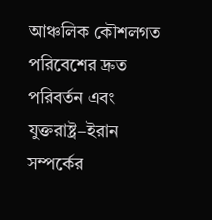আঞ্চলিক কৌশলগত পরিবেশের দ্রুত পরিবর্তন এবং যুক্তরাষ্ট্র–ইরান সম্পর্কের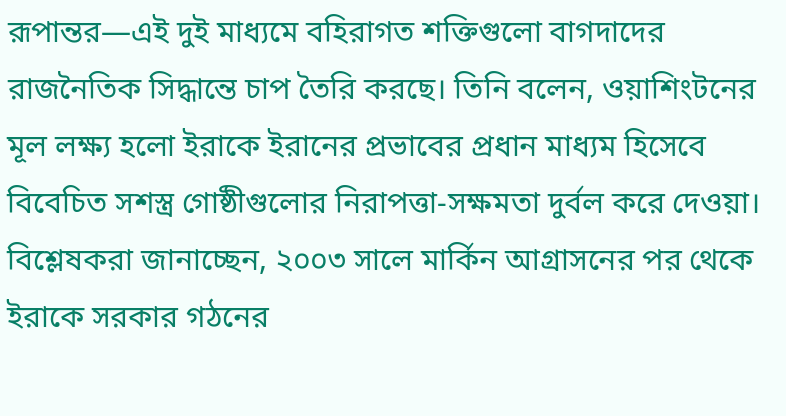রূপান্তর—এই দুই মাধ্যমে বহিরাগত শক্তিগুলো বাগদাদের রাজনৈতিক সিদ্ধান্তে চাপ তৈরি করছে। তিনি বলেন, ওয়াশিংটনের মূল লক্ষ্য হলো ইরাকে ইরানের প্রভাবের প্রধান মাধ্যম হিসেবে বিবেচিত সশস্ত্র গোষ্ঠীগুলোর নিরাপত্তা-সক্ষমতা দুর্বল করে দেওয়া।
বিশ্লেষকরা জানাচ্ছেন, ২০০৩ সালে মার্কিন আগ্রাসনের পর থেকে ইরাকে সরকার গঠনের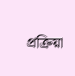প্রক্রিয়া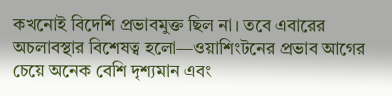কখনোই বিদেশি প্রভাবমুক্ত ছিল না। তবে এবারের অচলাবস্থার বিশেষত্ব হলো—ওয়াশিংটনের প্রভাব আগের চেয়ে অনেক বেশি দৃশ্যমান এবং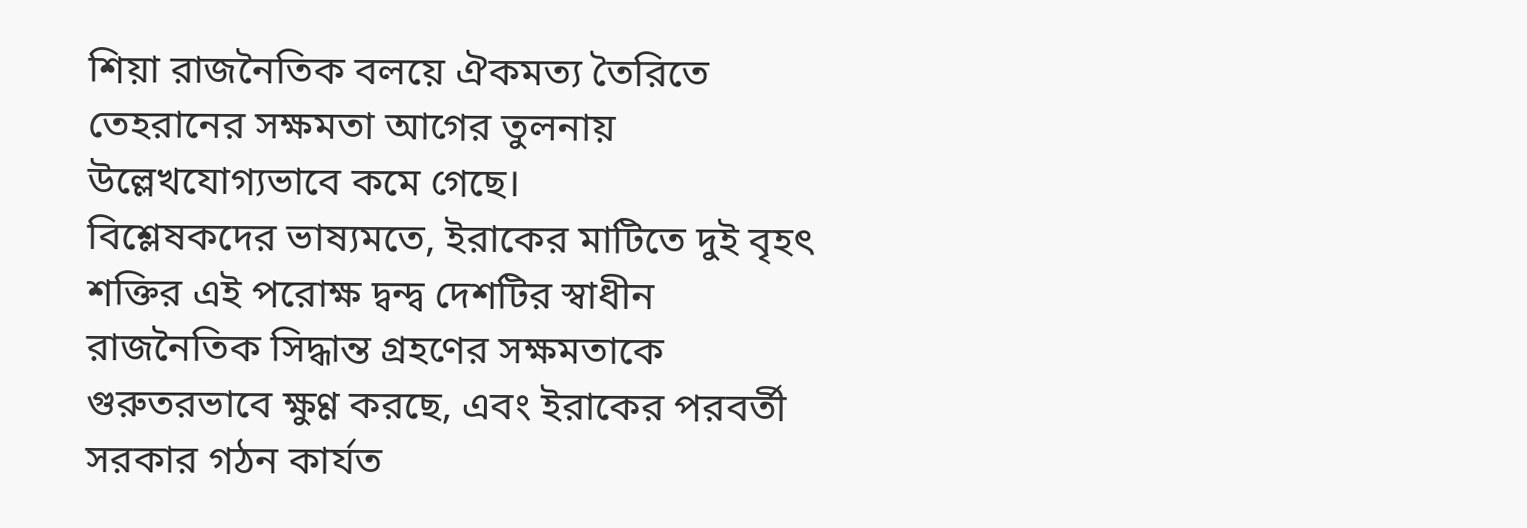শিয়া রাজনৈতিক বলয়ে ঐকমত্য তৈরিতে তেহরানের সক্ষমতা আগের তুলনায় উল্লেখযোগ্যভাবে কমে গেছে।
বিশ্লেষকদের ভাষ্যমতে, ইরাকের মাটিতে দুই বৃহৎ শক্তির এই পরোক্ষ দ্বন্দ্ব দেশটির স্বাধীন রাজনৈতিক সিদ্ধান্ত গ্রহণের সক্ষমতাকে গুরুতরভাবে ক্ষুণ্ণ করছে, এবং ইরাকের পরবর্তী সরকার গঠন কার্যত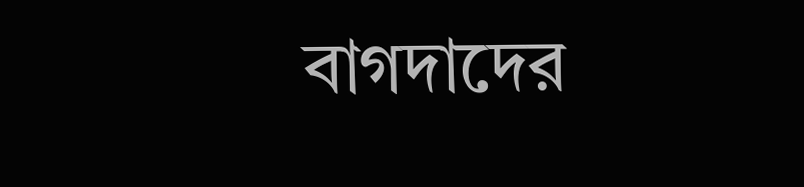বাগদাদের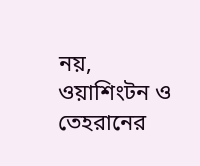নয়, ওয়াশিংটন ও তেহরানের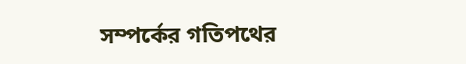সম্পর্কের গতিপথের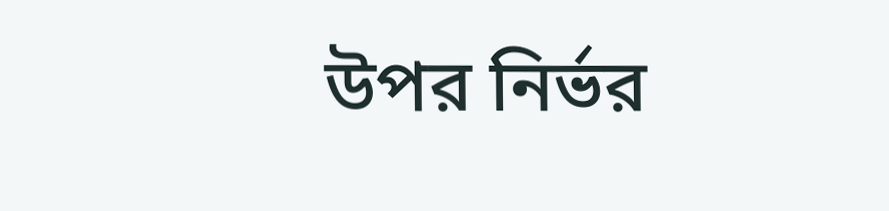উপর নির্ভর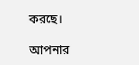করছে।

আপনার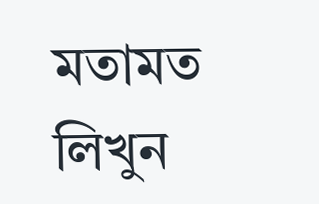মতামত লিখুন